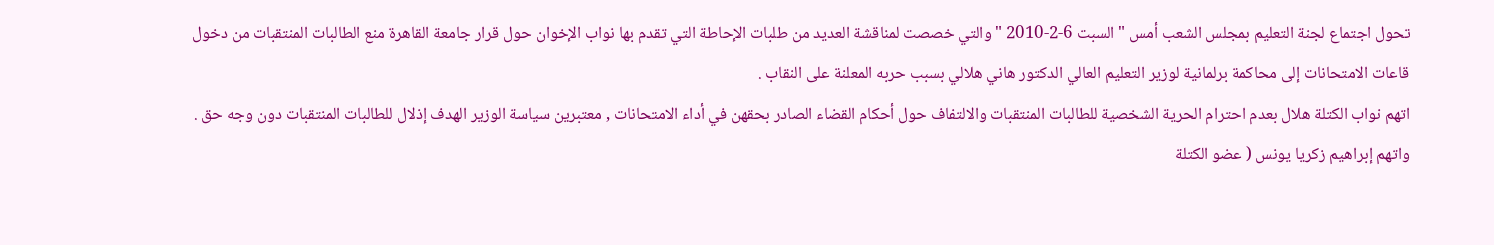تحول اجتماع لجنة التعليم بمجلس الشعب أمس " السبت 6-2-2010 " والتي خصصت لمناقشة العديد من طلبات الإحاطة التي تقدم بها نواب الإخوان حول قرار جامعة القاهرة منع الطالبات المنتقبات من دخول قاعات الامتحانات إلى محاكمة برلمانية لوزير التعليم العالي الدكتور هاني هلالي بسبب حربه المعلنة على النقاب .
اتهم نواب الكتلة هلال بعدم احترام الحرية الشخصية للطالبات المنتقبات والالتفاف حول أحكام القضاء الصادر بحقهن في أداء الامتحانات , معتبرين سياسة الوزير الهدف إذلال للطالبات المنتقبات دون وجه حق .
واتهم إبراهيم زكريا يونس ( عضو الكتلة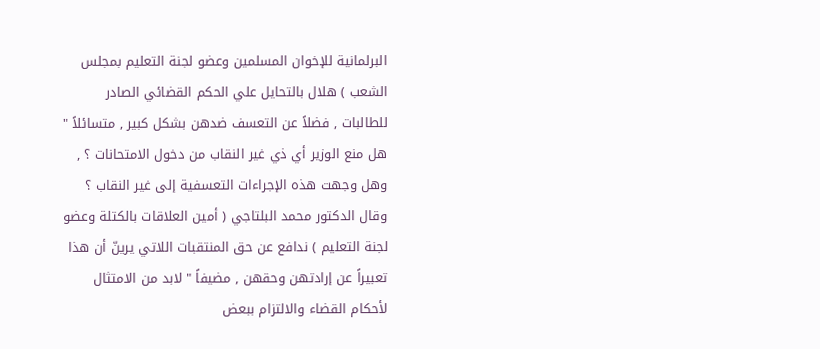البرلمانية للإخوان المسلمين وعضو لجنة التعليم بمجلس الشعب ) هلال بالتحايل علي الحكم القضائي الصادر للطالبات , فضلاً عن التعسف ضدهن بشكل كبير , متسائلاً " هل منع الوزير أي ذي غير النقاب من دخول الامتحانات ؟ , وهل وجهت هذه الإجراءات التعسفية إلى غير النقاب ؟
وقال الدكتور محمد البلتاجي ( أمين العلاقات بالكتلة وعضو لجنة التعليم ) ندافع عن حق المنتقبات اللاتي يرينّ أن هذا تعبيراً عن إرادتهن وحقهن , مضيفاً " لابد من الامتثال لأحكام القضاء والالتزام ببعض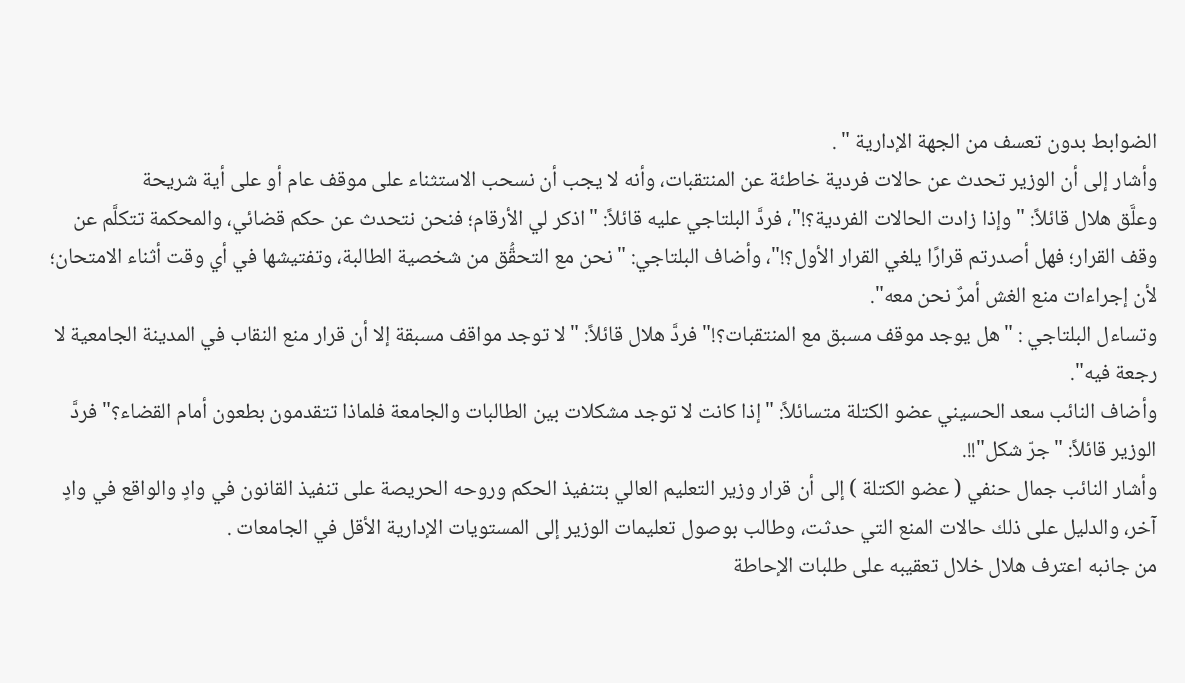الضوابط بدون تعسف من الجهة الإدارية " .
وأشار إلى أن الوزير تحدث عن حالات فردية خاطئة عن المنتقبات، وأنه لا يجب أن نسحب الاستثناء على موقف عام أو على أية شريحة
وعلَّق هلال قائلاً: "وإذا زادت الحالات الفردية؟!"، فردَّ البلتاجي عليه قائلاً: "اذكر لي الأرقام؛ فنحن نتحدث عن حكم قضائي، والمحكمة تتكلَّم عن وقف القرار؛ فهل أصدرتم قرارًا يلغي القرار الأول؟!"، وأضاف البلتاجي: "نحن مع التحقُّق من شخصية الطالبة، وتفتيشها في أي وقت أثناء الامتحان؛ لأن إجراءات منع الغش أمرٌ نحن معه".
وتساءل البلتاجي : "هل يوجد موقف مسبق مع المنتقبات؟!" فردَّ هلال قائلاً: "لا توجد مواقف مسبقة إلا أن قرار منع النقاب في المدينة الجامعية لا رجعة فيه".
وأضاف النائب سعد الحسيني عضو الكتلة متسائلاً: "إذا كانت لا توجد مشكلات بين الطالبات والجامعة فلماذا تتقدمون بطعون أمام القضاء؟" فردَّ الوزير قائلاً: "جرّ شكل"!!.
وأشار النائب جمال حنفي ( عضو الكتلة ) إلى أن قرار وزير التعليم العالي بتنفيذ الحكم وروحه الحريصة على تنفيذ القانون في وادٍ والواقع في وادٍ آخر، والدليل على ذلك حالات المنع التي حدثت، وطالب بوصول تعليمات الوزير إلى المستويات الإدارية الأقل في الجامعات .
من جانبه اعترف هلال خلال تعقيبه على طلبات الإحاطة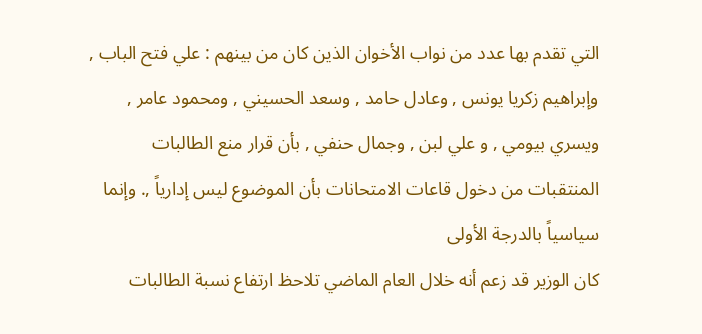التي تقدم بها عدد من نواب الأخوان الذين كان من بينهم : علي فتح الباب , وإبراهيم زكريا يونس , وعادل حامد , وسعد الحسيني , ومحمود عامر , ويسري بيومي , و علي لبن , وجمال حنفي , بأن قرار منع الطالبات المنتقبات من دخول قاعات الامتحانات بأن الموضوع ليس إدارياً ,. وإنما سياسياً بالدرجة الأولى
كان الوزير قد زعم أنه خلال العام الماضي تلاحظ ارتفاع نسبة الطالبات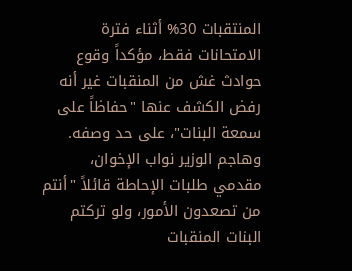المنتقبات 30% أثناء فترة الامتحانات فقط، مؤكداً وقوع حوادث غش من المنقبات غير أنه رفض الكشف عنها "حفاظاً على سمعة البنات"، على حد وصفه.
وهاجم الوزير نواب الإخوان، مقدمي طلبات الإحاطة قائلاً "أنتم من تصعدون الأمور، ولو تركتم البنات المنقبات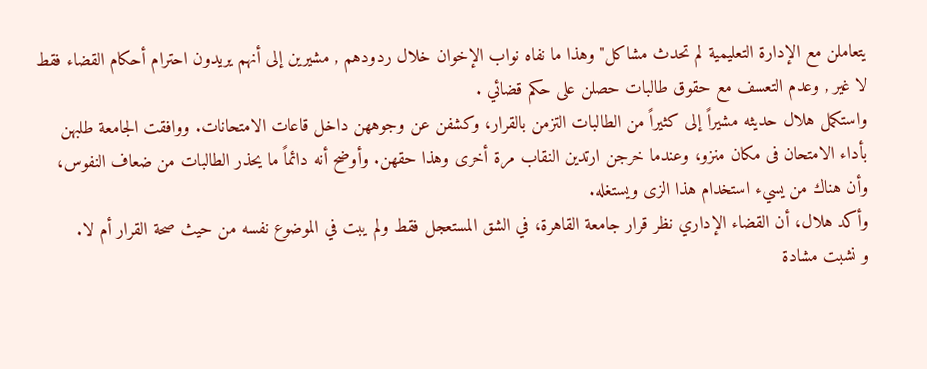يتعاملن مع الإدارة التعليمية لم تحدث مشاكل" وهذا ما نفاه نواب الإخوان خلال ردودهم , مشيرين إلى أنهم يريدون احترام أحكام القضاء فقط لا غير , وعدم التعسف مع حقوق طالبات حصلن على حكم قضائي .
واستكمل هلال حديثه مشيراً إلى كثيراً من الطالبات التزمن بالقرار، وكشفن عن وجوههن داخل قاعات الامتحانات. ووافقت الجامعة طلبهن بأداء الامتحان فى مكان منزو، وعندما خرجن ارتدين النقاب مرة أخرى وهذا حقهن. وأوضح أنه دائماً ما يحذر الطالبات من ضعاف النفوس، وأن هناك من يسيء استخدام هذا الزى ويستغله.
وأكد هلال، أن القضاء الإداري نظر قرار جامعة القاهرة، في الشق المستعجل فقط ولم يبت في الموضوع نفسه من حيث صحة القرار أم لا.
و نشبت مشادة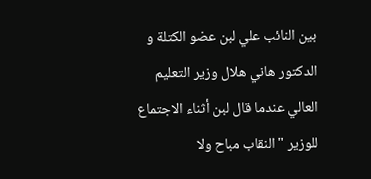بين النائب علي لبن عضو الكتلة و الدكتور هاني هلال وزير التعليم العالي عندما قال لبن أثناء الاجتماع للوزير "النقاب مباح ولا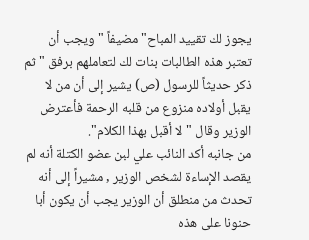يجوز لك تقييد المباح" مضيفاً " ويجب أن تعتبر هذه الطالبات بنات لك لتعاملهم برفق " ثم ذكر حديثاً للرسول (ص) يشير إلى أن من لا يقبل أولاده منزوع من قلبه الرحمة فأعترض الوزير وقال "لا أقبل بهذا الكلام".
من جانبه أكد النائب علي لبن عضو الكتلة أنه لم يقصد الإساءة لشخص الوزير , مشيراً إلى أنه تحدث من منطلق أن الوزير يجب أن يكون أبا حنونا على هذه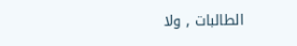الطالبات , ولا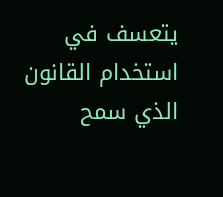يتعسف في استخدام القانون الذي سمح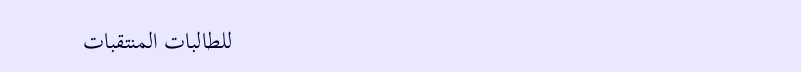للطالبات المنتقبات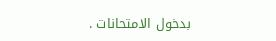بدخول الامتحانات .